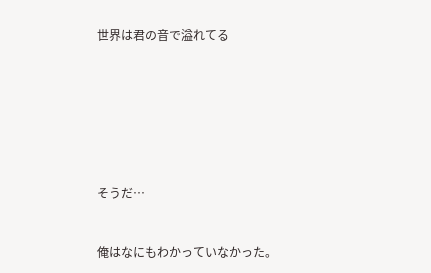世界は君の音で溢れてる







そうだ…


俺はなにもわかっていなかった。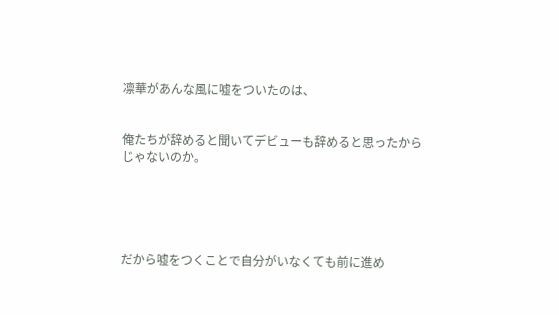凛華があんな風に嘘をついたのは、


俺たちが辞めると聞いてデビューも辞めると思ったからじゃないのか。





だから嘘をつくことで自分がいなくても前に進め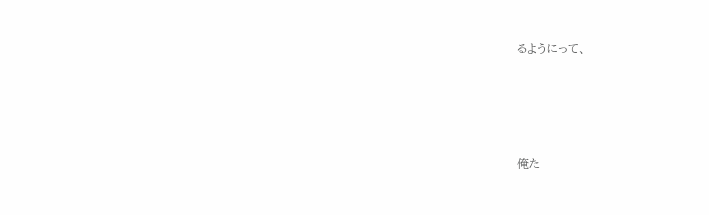るようにって、





俺た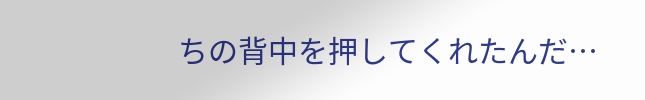ちの背中を押してくれたんだ…